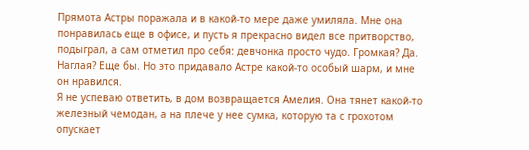Прямота Астры поражала и в какой-то мере даже умиляла. Мне она понравилась еще в офисе, и пусть я прекрасно видел все притворство, подыграл, а сам отметил про себя: девчонка просто чудо. Громкая? Да. Наглая? Еще бы. Но это придавало Астре какой-то особый шарм, и мне он нравился.
Я не успеваю ответить, в дом возвращается Амелия. Она тянет какой-то железный чемодан, а на плече у нее сумка, которую та с грохотом опускает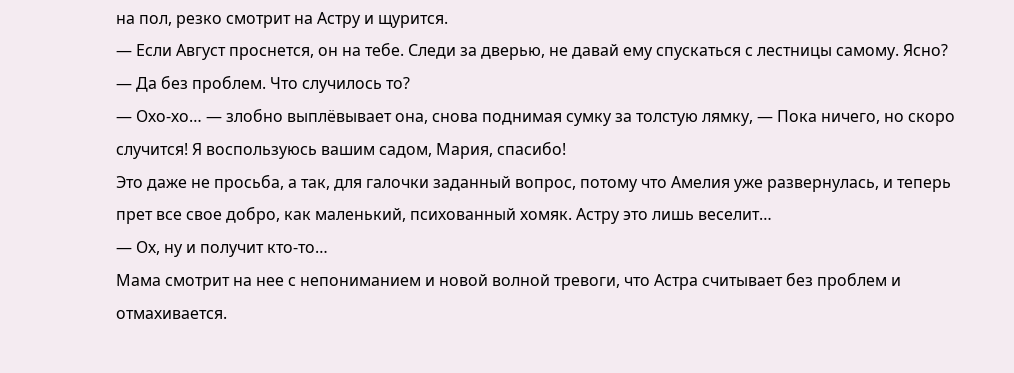на пол, резко смотрит на Астру и щурится.
— Если Август проснется, он на тебе. Следи за дверью, не давай ему спускаться с лестницы самому. Ясно?
— Да без проблем. Что случилось то?
— Охо-хо… — злобно выплёвывает она, снова поднимая сумку за толстую лямку, — Пока ничего, но скоро случится! Я воспользуюсь вашим садом, Мария, спасибо!
Это даже не просьба, а так, для галочки заданный вопрос, потому что Амелия уже развернулась, и теперь прет все свое добро, как маленький, психованный хомяк. Астру это лишь веселит…
— Ох, ну и получит кто-то…
Мама смотрит на нее с непониманием и новой волной тревоги, что Астра считывает без проблем и отмахивается.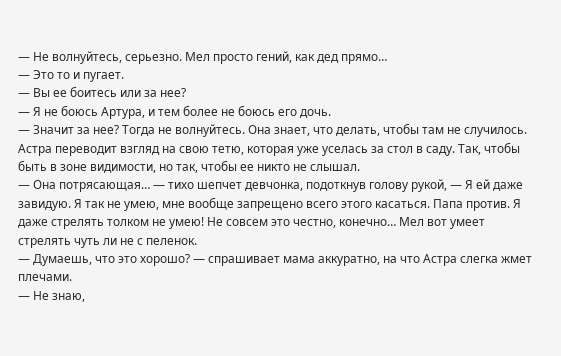— Не волнуйтесь, серьезно. Мел просто гений, как дед прямо…
— Это то и пугает.
— Вы ее боитесь или за нее?
— Я не боюсь Артура, и тем более не боюсь его дочь.
— Значит за нее? Тогда не волнуйтесь. Она знает, что делать, чтобы там не случилось.
Астра переводит взгляд на свою тетю, которая уже уселась за стол в саду. Так, чтобы быть в зоне видимости, но так, чтобы ее никто не слышал.
— Она потрясающая… — тихо шепчет девчонка, подоткнув голову рукой, — Я ей даже завидую. Я так не умею, мне вообще запрещено всего этого касаться. Папа против. Я даже стрелять толком не умею! Не совсем это честно, конечно… Мел вот умеет стрелять чуть ли не с пеленок.
— Думаешь, что это хорошо? — спрашивает мама аккуратно, на что Астра слегка жмет плечами.
— Не знаю,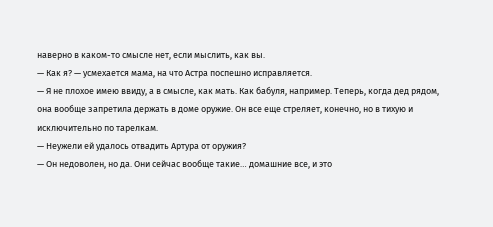наверно в каком-то смысле нет, если мыслить, как вы.
— Как я? — усмехается мама, на что Астра поспешно исправляется.
— Я не плохое имею ввиду, а в смысле, как мать. Как бабуля, например. Теперь, когда дед рядом, она вообще запретила держать в доме оружие. Он все еще стреляет, конечно, но в тихую и исключительно по тарелкам.
— Неужели ей удалось отвадить Артура от оружия?
— Он недоволен, но да. Они сейчас вообще такие… домашние все, и это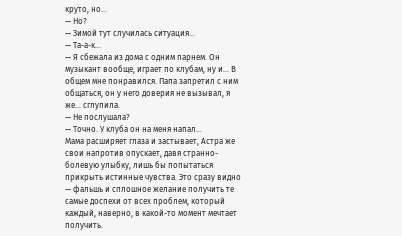круто, но…
— Но?
— Зимой тут случилась ситуация…
— Та-а-к…
— Я сбежала из дома с одним парнем. Он музыкант вообще, играет по клубам, ну и… В общем мне понравился. Папа запретил с ним общаться, он у него доверия не вызывал, я же… сглупила.
— Не послушала?
— Точно. У клуба он на меня напал…
Мама расширяет глаза и застывает, Астра же свои напротив опускает, давя странно-болевую улыбку, лишь бы попытаться прикрыть истинные чувства. Это сразу видно — фальшь и сплошное желание получить те самые доспехи от всех проблем, который каждый, наверно, в какой-то момент мечтает получить.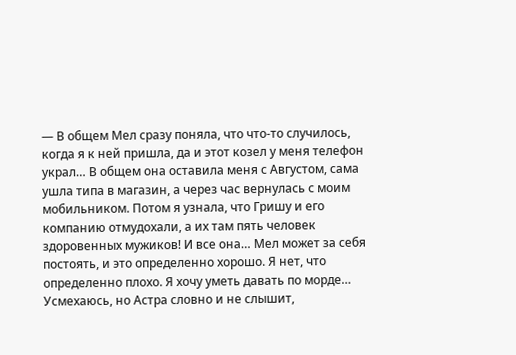— В общем Мел сразу поняла, что что-то случилось, когда я к ней пришла, да и этот козел у меня телефон украл… В общем она оставила меня с Августом, сама ушла типа в магазин, а через час вернулась с моим мобильником. Потом я узнала, что Гришу и его компанию отмудохали, а их там пять человек здоровенных мужиков! И все она… Мел может за себя постоять, и это определенно хорошо. Я нет, что определенно плохо. Я хочу уметь давать по морде…
Усмехаюсь, но Астра словно и не слышит,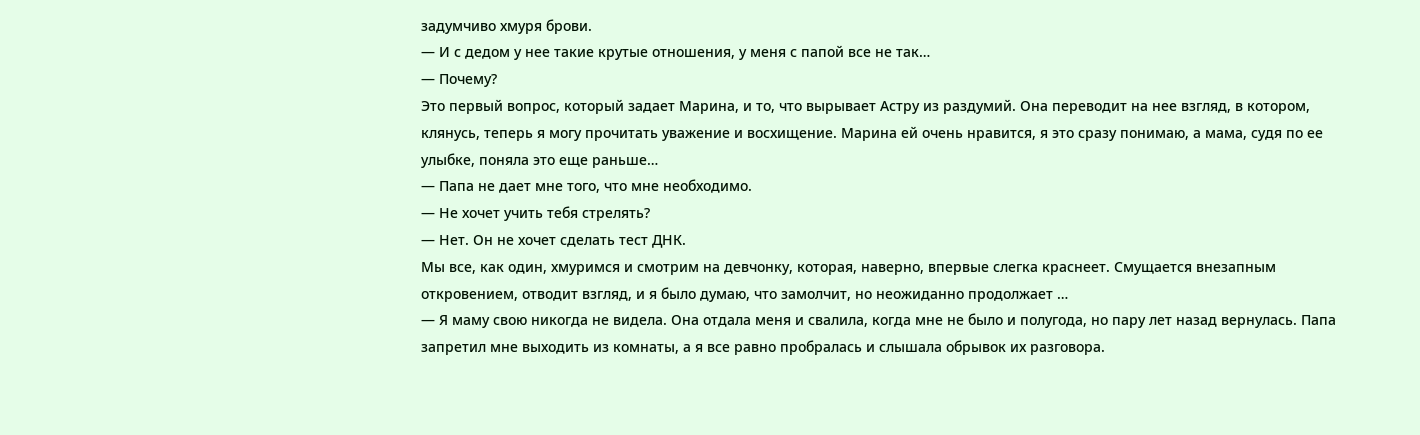задумчиво хмуря брови.
— И с дедом у нее такие крутые отношения, у меня с папой все не так…
— Почему?
Это первый вопрос, который задает Марина, и то, что вырывает Астру из раздумий. Она переводит на нее взгляд, в котором, клянусь, теперь я могу прочитать уважение и восхищение. Марина ей очень нравится, я это сразу понимаю, а мама, судя по ее улыбке, поняла это еще раньше…
— Папа не дает мне того, что мне необходимо.
— Не хочет учить тебя стрелять?
— Нет. Он не хочет сделать тест ДНК.
Мы все, как один, хмуримся и смотрим на девчонку, которая, наверно, впервые слегка краснеет. Смущается внезапным откровением, отводит взгляд, и я было думаю, что замолчит, но неожиданно продолжает …
— Я маму свою никогда не видела. Она отдала меня и свалила, когда мне не было и полугода, но пару лет назад вернулась. Папа запретил мне выходить из комнаты, а я все равно пробралась и слышала обрывок их разговора.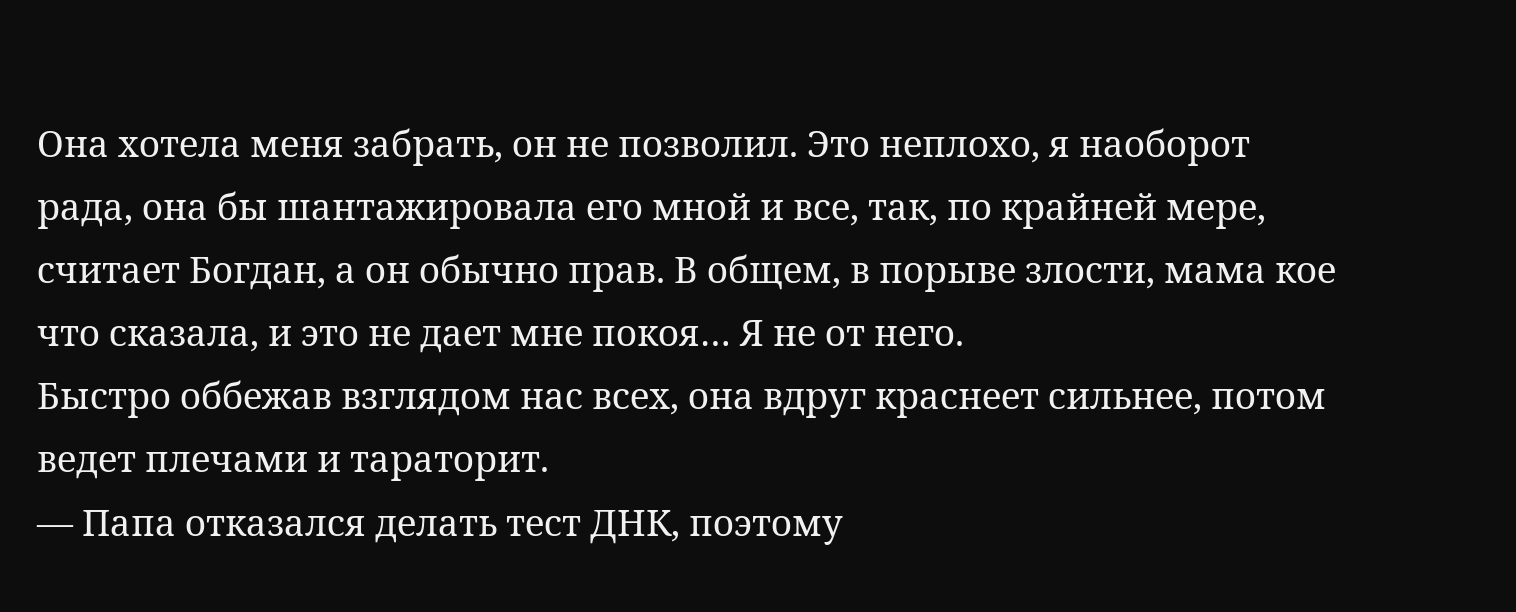Она хотела меня забрать, он не позволил. Это неплохо, я наоборот рада, она бы шантажировала его мной и все, так, по крайней мере, считает Богдан, а он обычно прав. В общем, в порыве злости, мама кое что сказала, и это не дает мне покоя… Я не от него.
Быстро оббежав взглядом нас всех, она вдруг краснеет сильнее, потом ведет плечами и тараторит.
— Папа отказался делать тест ДНК, поэтому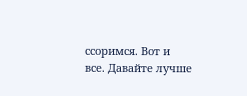ссоримся. Вот и все. Давайте лучше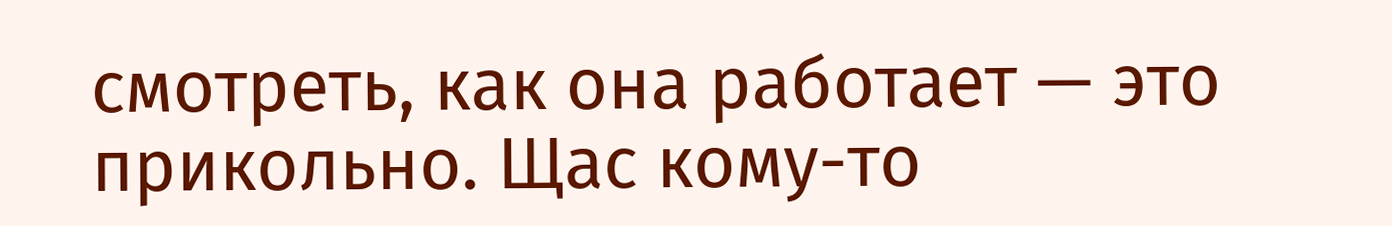смотреть, как она работает — это прикольно. Щас кому-то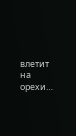влетит на орехи…